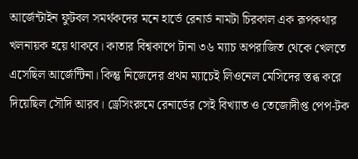আর্জেন্টাইন ফুটবল সমর্থকদের মনে হার্ভে রেনার্ড নামটা চিরকাল এক রূপকথার খলনায়ক হয়ে থাকবে। কাতার বিশ্বকাপে টানা ৩৬ ম্যাচ অপরাজিত থেকে খেলতে এসেছিল আর্জেন্টিনা। কিন্তু নিজেদের প্রথম ম্যাচেই লিওনেল মেসিদের স্তব্ধ করে দিয়েছিল সৌদি আরব। ড্রেসিংরুমে রেনার্ডের সেই বিখ্যাত ও তেজোদীপ্ত পেপ-টক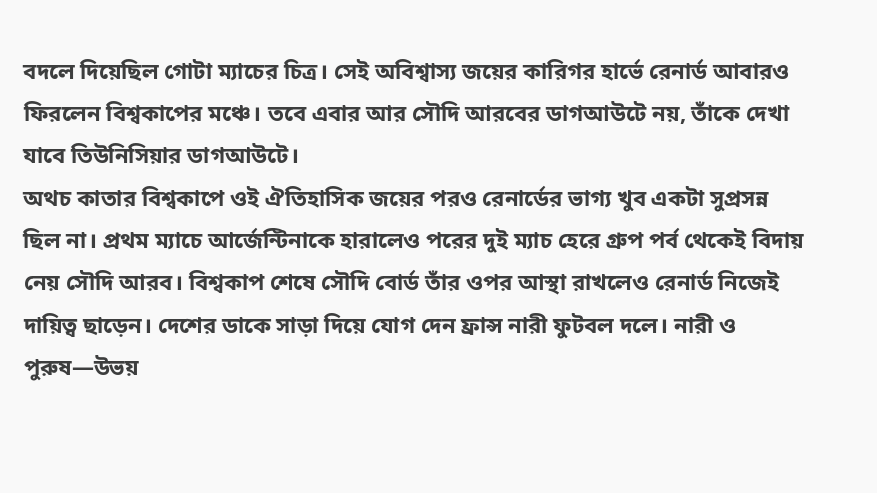বদলে দিয়েছিল গোটা ম্যাচের চিত্র। সেই অবিশ্বাস্য জয়ের কারিগর হার্ভে রেনার্ড আবারও ফিরলেন বিশ্বকাপের মঞ্চে। তবে এবার আর সৌদি আরবের ডাগআউটে নয়, তাঁকে দেখা যাবে তিউনিসিয়ার ডাগআউটে।
অথচ কাতার বিশ্বকাপে ওই ঐতিহাসিক জয়ের পরও রেনার্ডের ভাগ্য খুব একটা সুপ্রসন্ন ছিল না। প্রথম ম্যাচে আর্জেন্টিনাকে হারালেও পরের দুই ম্যাচ হেরে গ্রুপ পর্ব থেকেই বিদায় নেয় সৌদি আরব। বিশ্বকাপ শেষে সৌদি বোর্ড তাঁর ওপর আস্থা রাখলেও রেনার্ড নিজেই দায়িত্ব ছাড়েন। দেশের ডাকে সাড়া দিয়ে যোগ দেন ফ্রান্স নারী ফুটবল দলে। নারী ও পুরুষ—উভয়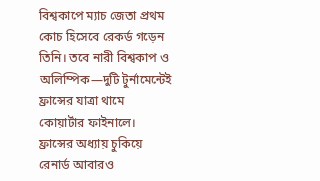বিশ্বকাপে ম্যাচ জেতা প্রথম কোচ হিসেবে রেকর্ড গড়েন তিনি। তবে নারী বিশ্বকাপ ও অলিম্পিক—দুটি টুর্নামেন্টেই ফ্রান্সের যাত্রা থামে কোয়ার্টার ফাইনালে।
ফ্রান্সের অধ্যায় চুকিয়ে রেনার্ড আবারও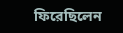ফিরেছিলেন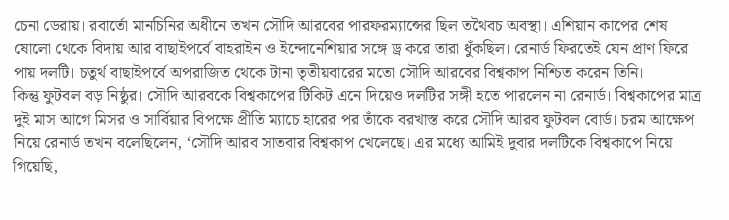চেনা ডেরায়। রবার্তো মানচিনির অধীনে তখন সৌদি আরবের পারফরম্যান্সের ছিল তথৈবচ অবস্থা। এশিয়ান কাপের শেষ ষোলো থেকে বিদায় আর বাছাইপর্বে বাহরাইন ও ইন্দোনেশিয়ার সঙ্গে ড্র করে তারা ধুঁকছিল। রেনার্ড ফিরতেই যেন প্রাণ ফিরে পায় দলটি। চতুর্থ বাছাইপর্বে অপরাজিত থেকে টানা তৃতীয়বারের মতো সৌদি আরবের বিশ্বকাপ নিশ্চিত করেন তিনি।
কিন্তু ফুটবল বড় নিষ্ঠুর। সৌদি আরবকে বিশ্বকাপের টিকিট এনে দিয়েও দলটির সঙ্গী হতে পারলেন না রেনার্ড। বিশ্বকাপের মাত্র দুই মাস আগে মিসর ও সার্বিয়ার বিপক্ষে প্রীতি ম্যাচে হারের পর তাঁকে বরখাস্ত করে সৌদি আরব ফুটবল বোর্ড। চরম আক্ষেপ নিয়ে রেনার্ড তখন বলেছিলেন, ‘সৌদি আরব সাতবার বিশ্বকাপ খেলেছে। এর মধ্যে আমিই দুবার দলটিকে বিশ্বকাপে নিয়ে গিয়েছি,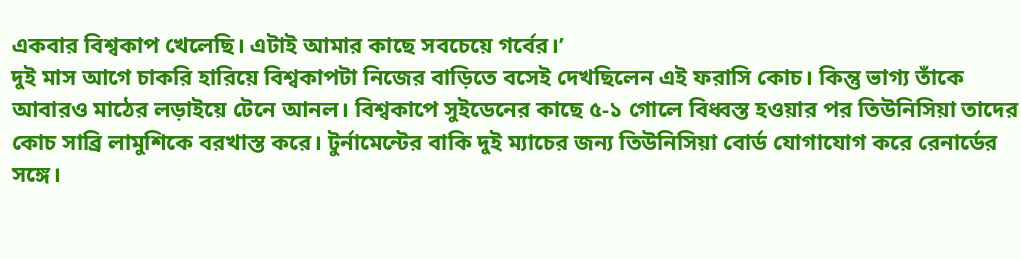একবার বিশ্বকাপ খেলেছি। এটাই আমার কাছে সবচেয়ে গর্বের।’
দুই মাস আগে চাকরি হারিয়ে বিশ্বকাপটা নিজের বাড়িতে বসেই দেখছিলেন এই ফরাসি কোচ। কিন্তু ভাগ্য তাঁকে আবারও মাঠের লড়াইয়ে টেনে আনল। বিশ্বকাপে সুইডেনের কাছে ৫-১ গোলে বিধ্বস্ত হওয়ার পর তিউনিসিয়া তাদের কোচ সাব্রি লামুশিকে বরখাস্ত করে। টুর্নামেন্টের বাকি দুই ম্যাচের জন্য তিউনিসিয়া বোর্ড যোগাযোগ করে রেনার্ডের সঙ্গে।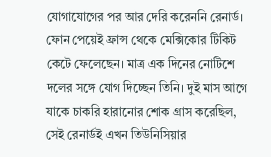যোগাযোগের পর আর দেরি করেননি রেনার্ড। ফোন পেয়েই ফ্রান্স থেকে মেক্সিকোর টিকিট কেটে ফেলেছেন। মাত্র এক দিনের নোটিশে দলের সঙ্গে যোগ দিচ্ছেন তিনি। দুই মাস আগে যাকে চাকরি হারানোর শোক গ্রাস করেছিল, সেই রেনার্ডই এখন তিউনিসিয়ার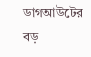ডাগআউটের বড়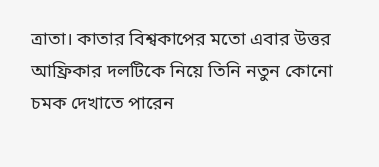ত্রাতা। কাতার বিশ্বকাপের মতো এবার উত্তর আফ্রিকার দলটিকে নিয়ে তিনি নতুন কোনো চমক দেখাতে পারেন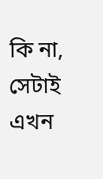কি না, সেটাই এখন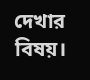দেখার বিষয়।